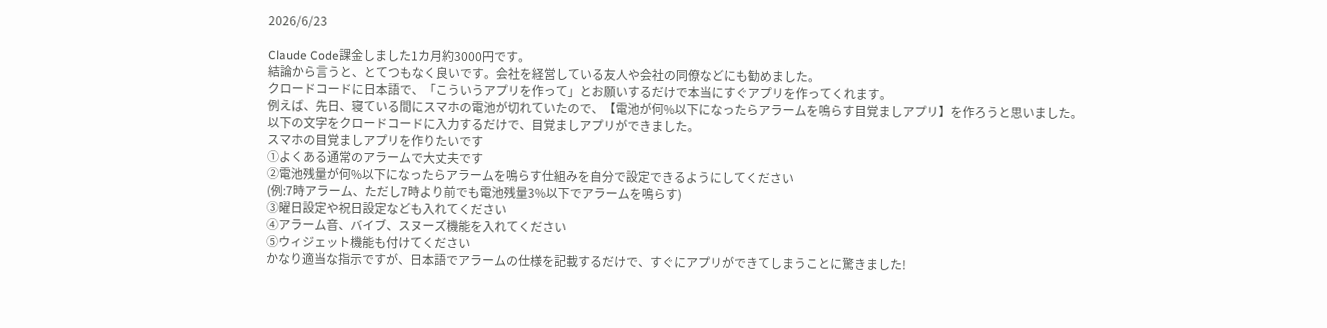2026/6/23

Claude Code課金しました1カ月約3000円です。
結論から言うと、とてつもなく良いです。会社を経営している友人や会社の同僚などにも勧めました。
クロードコードに日本語で、「こういうアプリを作って」とお願いするだけで本当にすぐアプリを作ってくれます。
例えば、先日、寝ている間にスマホの電池が切れていたので、【電池が何%以下になったらアラームを鳴らす目覚ましアプリ】を作ろうと思いました。
以下の文字をクロードコードに入力するだけで、目覚ましアプリができました。
スマホの目覚ましアプリを作りたいです
①よくある通常のアラームで大丈夫です
②電池残量が何%以下になったらアラームを鳴らす仕組みを自分で設定できるようにしてください
(例:7時アラーム、ただし7時より前でも電池残量3%以下でアラームを鳴らす)
③曜日設定や祝日設定なども入れてください
④アラーム音、バイブ、スヌーズ機能を入れてください
⑤ウィジェット機能も付けてください
かなり適当な指示ですが、日本語でアラームの仕様を記載するだけで、すぐにアプリができてしまうことに驚きました!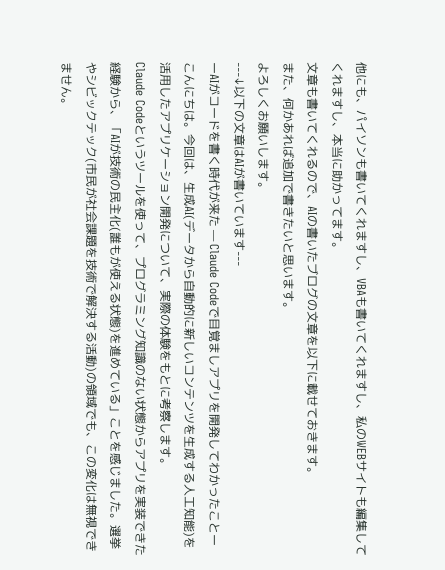他にも、パイソンも書いてくれますし、VBAも書いてくれますし、私のWEBサイトも編集してくれますし、本当に助かってます。
文章も書いてくれるので、AIの書いたブログの文章を以下に載せておきます。
また、何かあれば追加で書きたいと思います。
よろしくお願いします。
---↓以下の文章はAIが書いています---
ーAIがコードを書く時代が来た — Claude Codeで目覚ましアプリを開発してわかったことー
こんにちは。今回は、生成AI(データから自動的に新しいコンテンツを生成する人工知能)を活用したアプリケーション開発について、実際の体験をもとに考察します。
Claude Codeというツールを使って、プログラミング知識のない状態からアプリを実装できた経験から、「AIが技術の民主化(誰もが使える状態)を進めている」ことを感じました。選挙やシビックテック(市民が社会課題を技術で解決する活動)の領域でも、この変化は無視できません。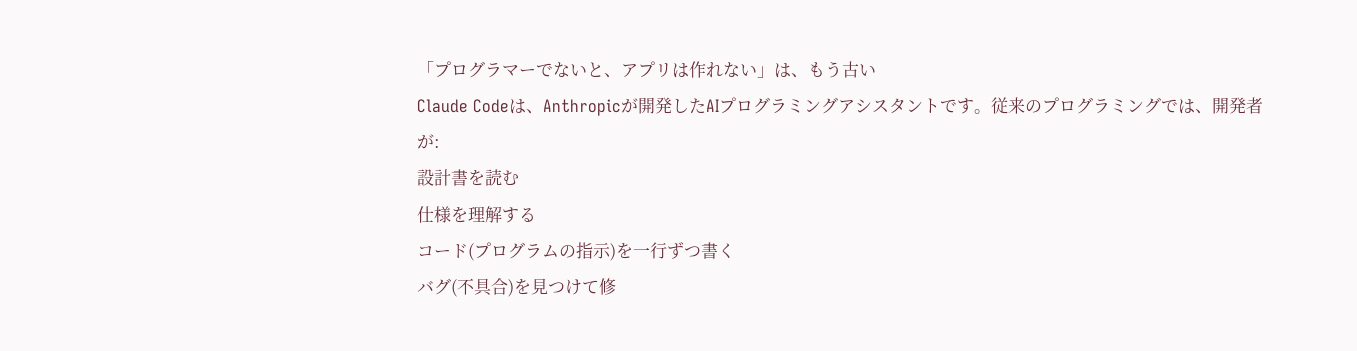「プログラマーでないと、アプリは作れない」は、もう古い
Claude Codeは、Anthropicが開発したAIプログラミングアシスタントです。従来のプログラミングでは、開発者が:
設計書を読む
仕様を理解する
コード(プログラムの指示)を一行ずつ書く
バグ(不具合)を見つけて修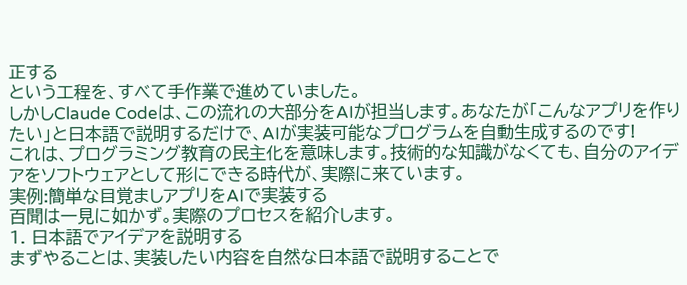正する
という工程を、すべて手作業で進めていました。
しかしClaude Codeは、この流れの大部分をAIが担当します。あなたが「こんなアプリを作りたい」と日本語で説明するだけで、AIが実装可能なプログラムを自動生成するのです!
これは、プログラミング教育の民主化を意味します。技術的な知識がなくても、自分のアイデアをソフトウェアとして形にできる時代が、実際に来ています。
実例:簡単な目覚ましアプリをAIで実装する
百聞は一見に如かず。実際のプロセスを紹介します。
1. 日本語でアイデアを説明する
まずやることは、実装したい内容を自然な日本語で説明することで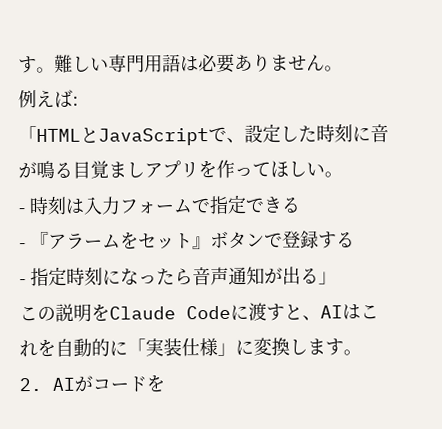す。難しい専門用語は必要ありません。
例えば:
「HTMLとJavaScriptで、設定した時刻に音が鳴る目覚ましアプリを作ってほしい。
- 時刻は入力フォームで指定できる
- 『アラームをセット』ボタンで登録する
- 指定時刻になったら音声通知が出る」
この説明をClaude Codeに渡すと、AIはこれを自動的に「実装仕様」に変換します。
2. AIがコードを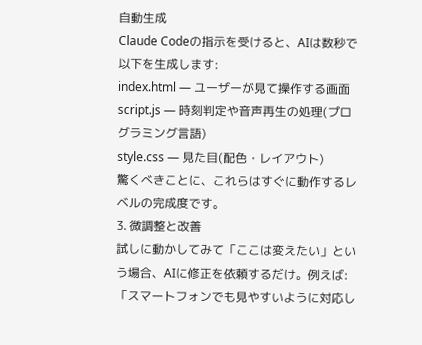自動生成
Claude Codeの指示を受けると、AIは数秒で以下を生成します:
index.html — ユーザーが見て操作する画面
script.js — 時刻判定や音声再生の処理(プログラミング言語)
style.css — 見た目(配色・レイアウト)
驚くべきことに、これらはすぐに動作するレベルの完成度です。
3. 微調整と改善
試しに動かしてみて「ここは変えたい」という場合、AIに修正を依頼するだけ。例えば:
「スマートフォンでも見やすいように対応し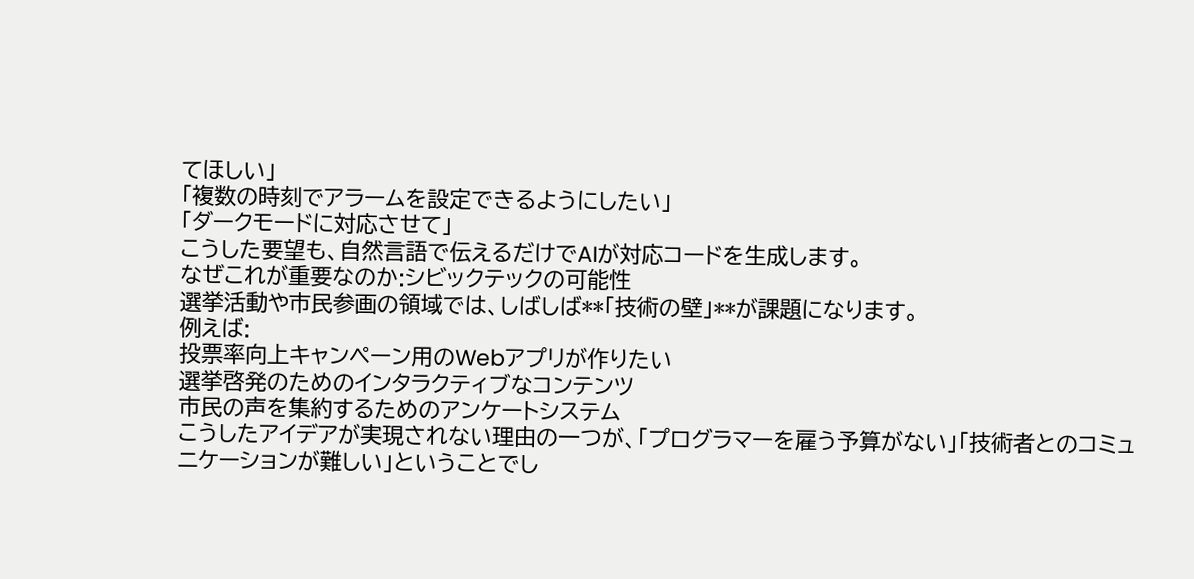てほしい」
「複数の時刻でアラームを設定できるようにしたい」
「ダークモードに対応させて」
こうした要望も、自然言語で伝えるだけでAIが対応コードを生成します。
なぜこれが重要なのか:シビックテックの可能性
選挙活動や市民参画の領域では、しばしば**「技術の壁」**が課題になります。
例えば:
投票率向上キャンペーン用のWebアプリが作りたい
選挙啓発のためのインタラクティブなコンテンツ
市民の声を集約するためのアンケートシステム
こうしたアイデアが実現されない理由の一つが、「プログラマーを雇う予算がない」「技術者とのコミュニケーションが難しい」ということでし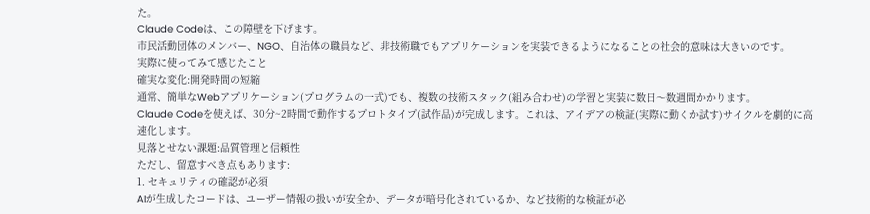た。
Claude Codeは、この障壁を下げます。
市民活動団体のメンバー、NGO、自治体の職員など、非技術職でもアプリケーションを実装できるようになることの社会的意味は大きいのです。
実際に使ってみて感じたこと
確実な変化:開発時間の短縮
通常、簡単なWebアプリケーション(プログラムの一式)でも、複数の技術スタック(組み合わせ)の学習と実装に数日〜数週間かかります。
Claude Codeを使えば、30分~2時間で動作するプロトタイプ(試作品)が完成します。これは、アイデアの検証(実際に動くか試す)サイクルを劇的に高速化します。
見落とせない課題:品質管理と信頼性
ただし、留意すべき点もあります:
1. セキュリティの確認が必須
AIが生成したコードは、ユーザー情報の扱いが安全か、データが暗号化されているか、など技術的な検証が必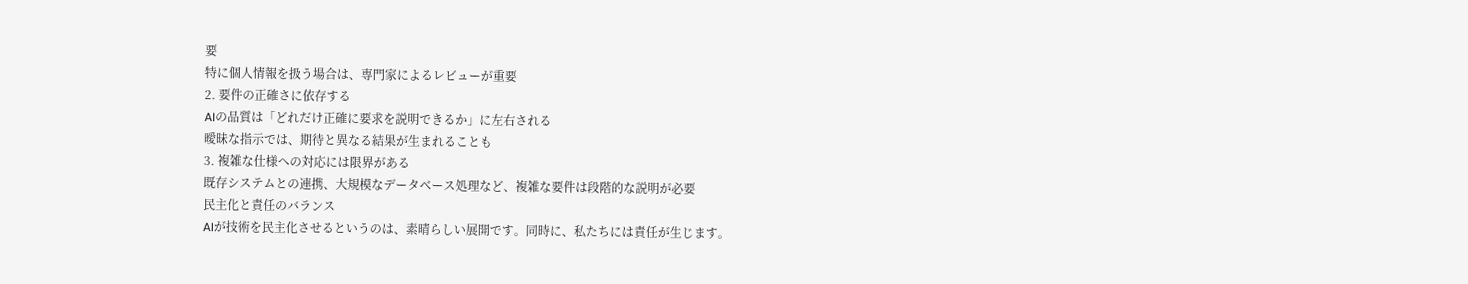要
特に個人情報を扱う場合は、専門家によるレビューが重要
2. 要件の正確さに依存する
AIの品質は「どれだけ正確に要求を説明できるか」に左右される
曖昧な指示では、期待と異なる結果が生まれることも
3. 複雑な仕様への対応には限界がある
既存システムとの連携、大規模なデータベース処理など、複雑な要件は段階的な説明が必要
民主化と責任のバランス
AIが技術を民主化させるというのは、素晴らしい展開です。同時に、私たちには責任が生じます。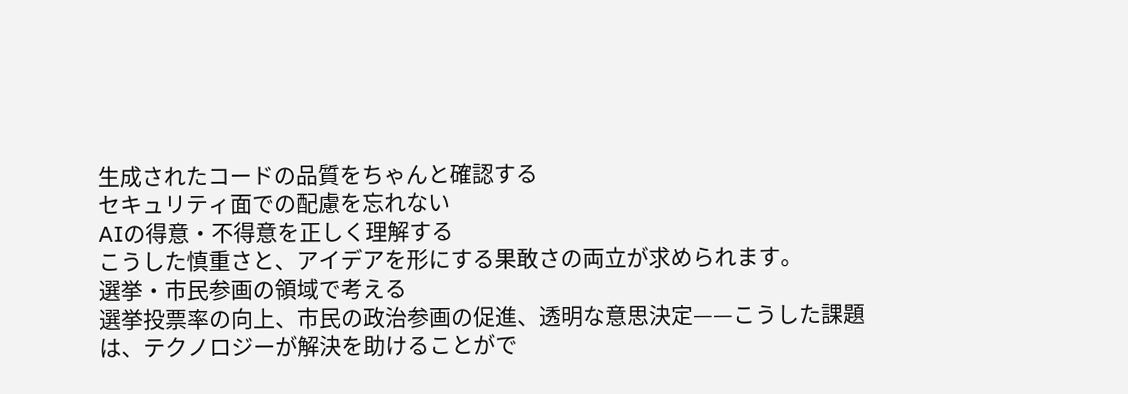生成されたコードの品質をちゃんと確認する
セキュリティ面での配慮を忘れない
AIの得意・不得意を正しく理解する
こうした慎重さと、アイデアを形にする果敢さの両立が求められます。
選挙・市民参画の領域で考える
選挙投票率の向上、市民の政治参画の促進、透明な意思決定——こうした課題は、テクノロジーが解決を助けることがで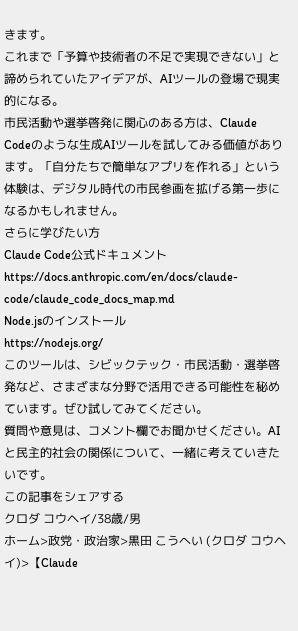きます。
これまで「予算や技術者の不足で実現できない」と諦められていたアイデアが、AIツールの登場で現実的になる。
市民活動や選挙啓発に関心のある方は、Claude Codeのような生成AIツールを試してみる価値があります。「自分たちで簡単なアプリを作れる」という体験は、デジタル時代の市民参画を拡げる第一歩になるかもしれません。
さらに学びたい方
Claude Code公式ドキュメント
https://docs.anthropic.com/en/docs/claude-code/claude_code_docs_map.md
Node.jsのインストール
https://nodejs.org/
このツールは、シビックテック・市民活動・選挙啓発など、さまざまな分野で活用できる可能性を秘めています。ぜひ試してみてください。
質問や意見は、コメント欄でお聞かせください。AIと民主的社会の関係について、一緒に考えていきたいです。
この記事をシェアする
クロダ コウヘイ/38歳/男
ホーム>政党・政治家>黒田 こうへい (クロダ コウヘイ)>【Claude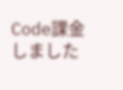Code課金しました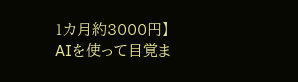1カ月約3000円】AIを使って目覚ま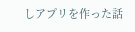しアプリを作った話